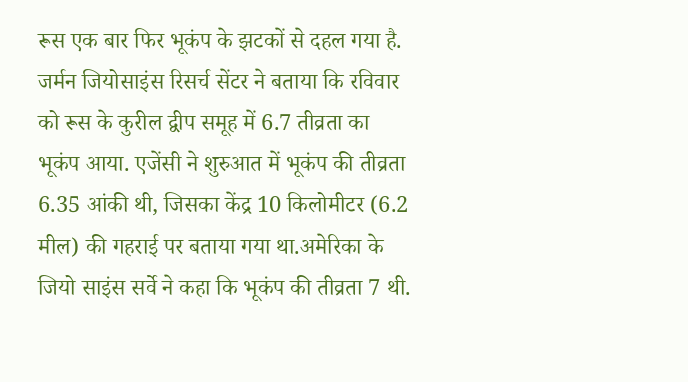रूस एक बार फिर भूकंप के झटकों से दहल गया है. जर्मन जियोसाइंस रिसर्च सेंटर ने बताया कि रविवार को रूस के कुरील द्वीप समूह में 6.7 तीव्रता का भूकंप आया. एजेंसी ने शुरुआत में भूकंप की तीव्रता 6.35 आंकी थी, जिसका केंद्र 10 किलोमीटर (6.2 मील) की गहराई पर बताया गया था.अमेरिका के जियो साइंस सर्वे ने कहा कि भूकंप की तीव्रता 7 थी.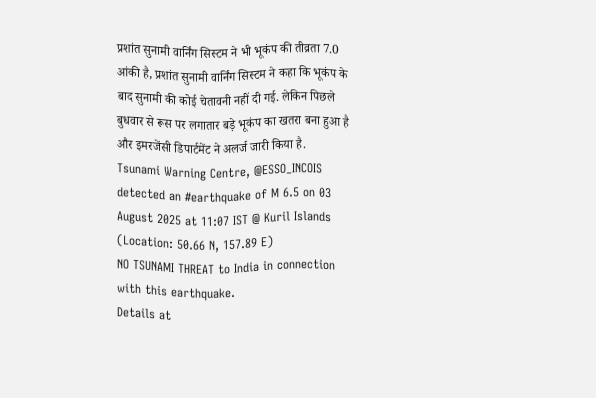प्रशांत सुनामी वार्निंग सिस्टम ने भी भूकंप की तीव्रता 7.0 आंकी है, प्रशांत सुनामी वार्निंग सिस्टम ने कहा कि भूकंप के बाद सुनामी की कोई चेतावनी नहीं दी गई. लेकिन पिछले बुधवार से रूस पर लगातार बड़े भूकंप का खतरा बना हुआ है और इमरजेंसी डिपार्टमेंट ने अलर्ज जारी किया है.
Tsunami Warning Centre, @ESSO_INCOIS detected an #earthquake of M 6.5 on 03 August 2025 at 11:07 IST @ Kuril Islands (Location: 50.66 N, 157.89 E)
NO TSUNAMI THREAT to India in connection with this earthquake.
Details at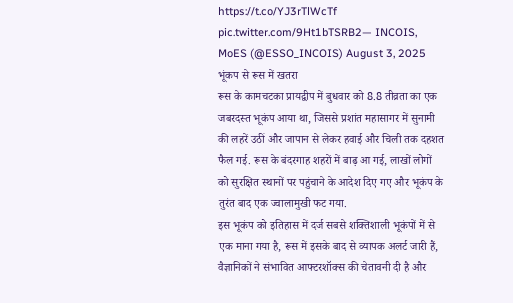https://t.co/YJ3rTlWcTf pic.twitter.com/9Ht1bTSRB2— INCOIS, MoES (@ESSO_INCOIS) August 3, 2025
भूंकप से रूस में खतरा
रूस के कामचटका प्रायद्वीप में बुधवार को 8.8 तीव्रता का एक जबरदस्त भूकंप आया था, जिससे प्रशांत महासागर में सुनामी की लहरें उठीं और जापान से लेकर हवाई और चिली तक दहशत फैल गई. रूस के बंदरगाह शहरों में बाढ़ आ गई, लाखों लोगों को सुरक्षित स्थानों पर पहुंचाने के आदेश दिए गए और भूकंप के तुरंत बाद एक ज्वालामुखी फट गया.
इस भूकंप को इतिहास में दर्ज सबसे शक्तिशाली भूकंपों में से एक माना गया है, रूस में इसके बाद से व्यापक अलर्ट जारी हैं, वैज्ञानिकों ने संभावित आफ्टरशॉक्स की चेतावनी दी है और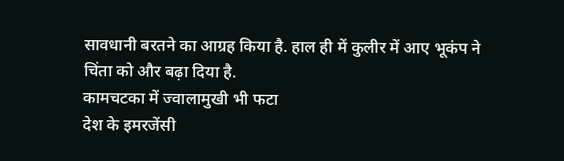सावधानी बरतने का आग्रह किया है. हाल ही में कुलीर में आए भूकंप ने चिंता को और बढ़ा दिया है.
कामचटका में ज्वालामुखी भी फटा
देश के इमरजेंसी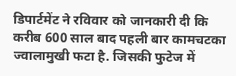डिपार्टमेंट ने रविवार को जानकारी दी कि करीब 600 साल बाद पहली बार कामचटका ज्वालामुखी फटा है. जिसकी फुटेज में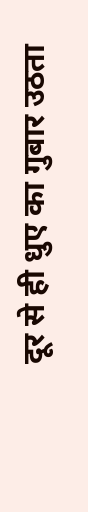दूर से ही धुए का गुबार उठता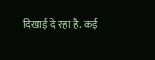दिखाई दे रहा है. कई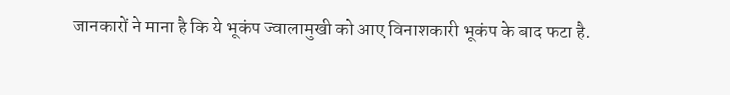जानकारों ने माना है कि ये भूकंप ज्वालामुखी को आए विनाशकारी भूकंप के बाद फटा है.